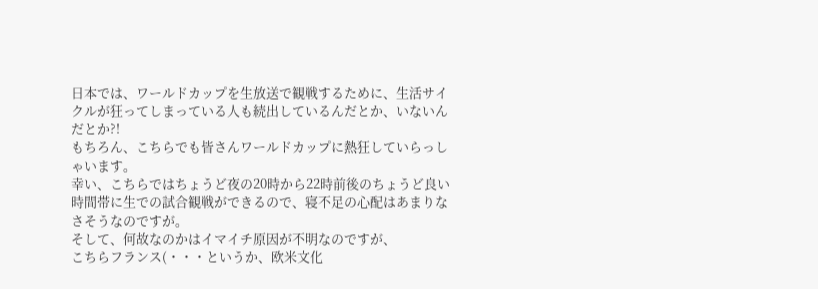日本では、ワールドカップを生放送で観戦するために、生活サイクルが狂ってしまっている人も続出しているんだとか、いないんだとか?!
もちろん、こちらでも皆さんワールドカップに熱狂していらっしゃいます。
幸い、こちらではちょうど夜の20時から22時前後のちょうど良い時間帯に生での試合観戦ができるので、寝不足の心配はあまりなさそうなのですが。
そして、何故なのかはイマイチ原因が不明なのですが、
こちらフランス(・・・というか、欧米文化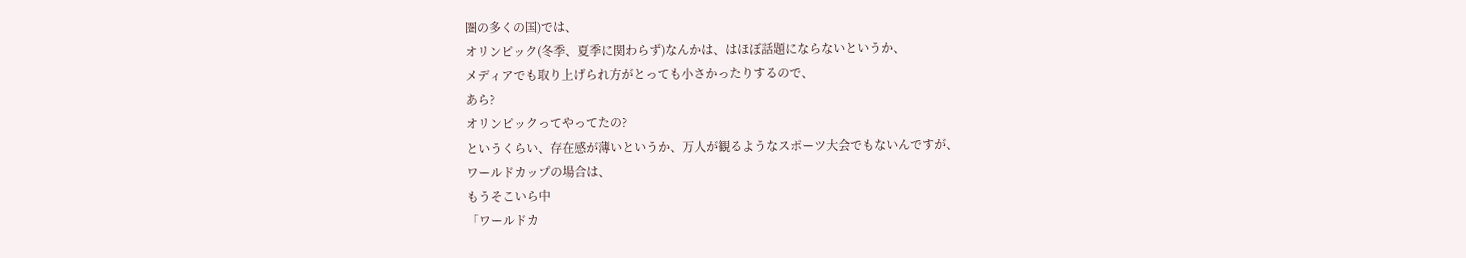圏の多くの国)では、
オリンピック(冬季、夏季に関わらず)なんかは、はほぼ話題にならないというか、
メディアでも取り上げられ方がとっても小さかったりするので、
あら?
オリンピックってやってたの?
というくらい、存在感が薄いというか、万人が観るようなスポーツ大会でもないんですが、
ワールドカップの場合は、
もうそこいら中
「ワールドカ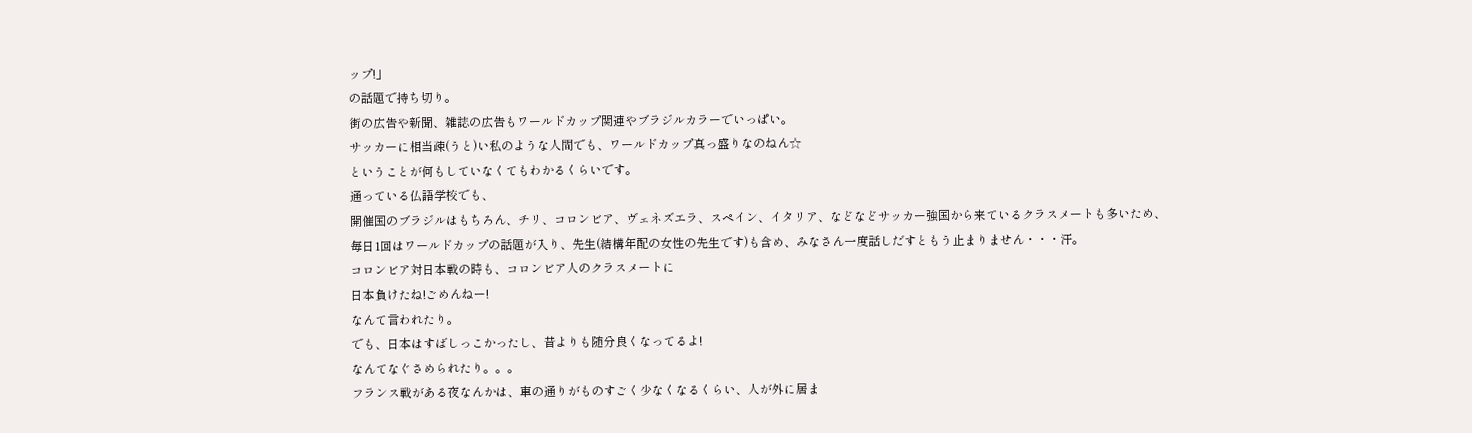ップ!」
の話題で持ち切り。
街の広告や新聞、雑誌の広告もワールドカップ関連やブラジルカラーでいっぱい。
サッカーに相当疎(うと)い私のような人間でも、ワールドカップ真っ盛りなのねん☆
ということが何もしていなくてもわかるくらいです。
通っている仏語学校でも、
開催国のブラジルはもちろん、チリ、コロンビア、ヴェネズエラ、スペイン、イタリア、などなどサッカー強国から来ているクラスメートも多いため、
毎日1回はワールドカップの話題が入り、先生(結構年配の女性の先生です)も含め、みなさん一度話しだすともう止まりません・・・汗。
コロンビア対日本戦の時も、コロンビア人のクラスメートに
日本負けたね!ごめんねー!
なんて言われたり。
でも、日本はすばしっこかったし、昔よりも随分良くなってるよ!
なんてなぐさめられたり。。。
フランス戦がある夜なんかは、車の通りがものすごく少なくなるくらい、人が外に居ま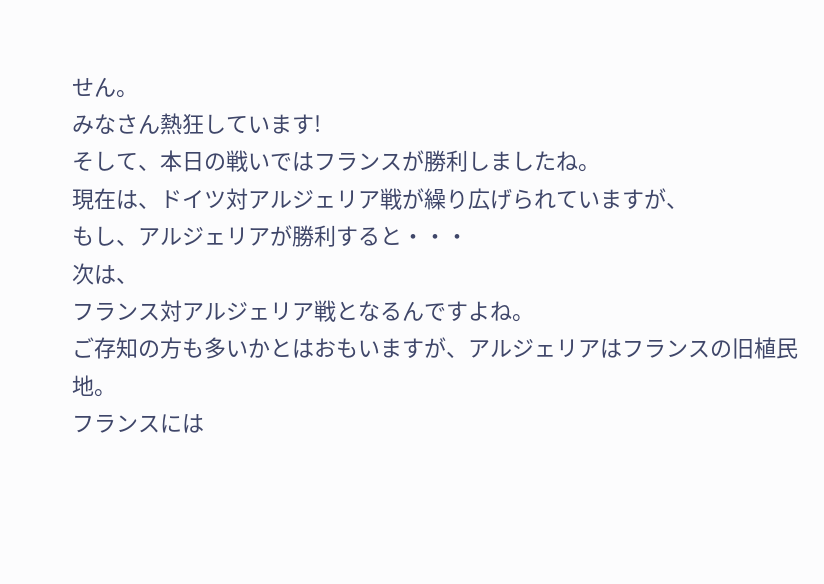せん。
みなさん熱狂しています!
そして、本日の戦いではフランスが勝利しましたね。
現在は、ドイツ対アルジェリア戦が繰り広げられていますが、
もし、アルジェリアが勝利すると・・・
次は、
フランス対アルジェリア戦となるんですよね。
ご存知の方も多いかとはおもいますが、アルジェリアはフランスの旧植民地。
フランスには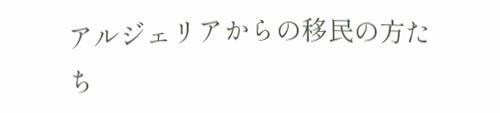アルジェリアからの移民の方たち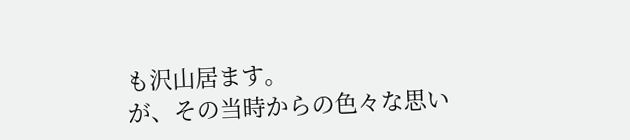も沢山居ます。
が、その当時からの色々な思い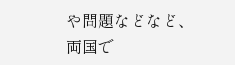や問題などなど、両国で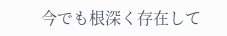今でも根深く存在して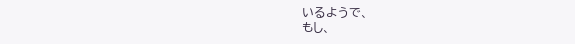いるようで、
もし、